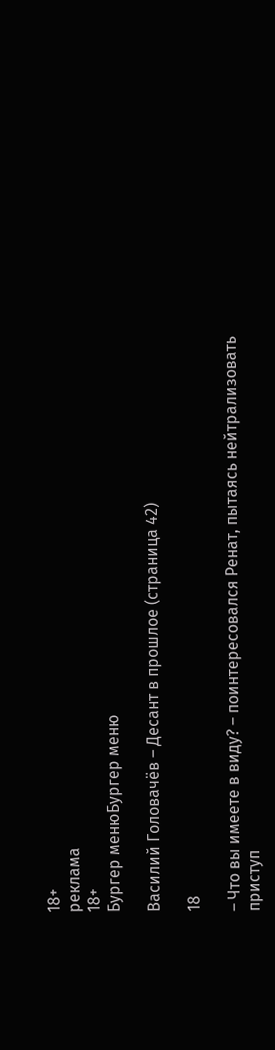18+
реклама
18+
Бургер менюБургер меню

Василий Головачёв – Десант в прошлое (страница 42)

18

– Что вы имеете в виду? – поинтересовался Ренат, пытаясь нейтрализовать приступ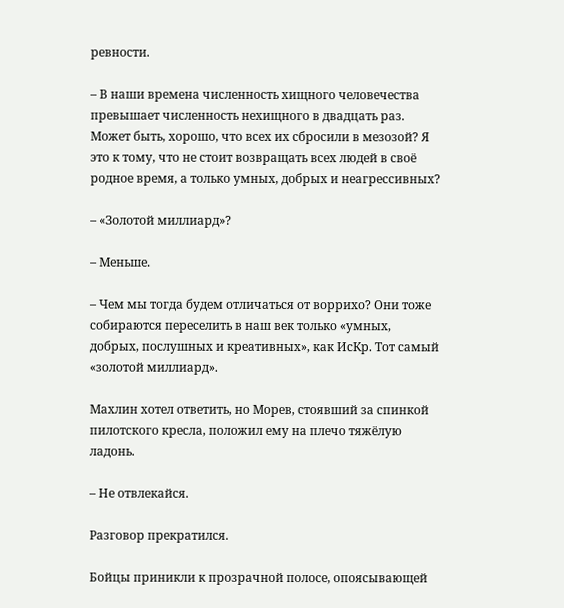ревности.

– В наши времена численность хищного человечества превышает численность нехищного в двадцать раз. Может быть, хорошо, что всех их сбросили в мезозой? Я это к тому, что не стоит возвращать всех людей в своё родное время, а только умных, добрых и неагрессивных?

– «Золотой миллиард»?

– Меньше.

– Чем мы тогда будем отличаться от воррихо? Они тоже собираются переселить в наш век только «умных, добрых, послушных и креативных», как ИсКр. Тот самый «золотой миллиард».

Махлин хотел ответить, но Морев, стоявший за спинкой пилотского кресла, положил ему на плечо тяжёлую ладонь.

– Не отвлекайся.

Разговор прекратился.

Бойцы приникли к прозрачной полосе, опоясывающей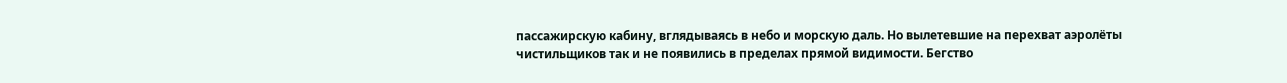пассажирскую кабину, вглядываясь в небо и морскую даль. Но вылетевшие на перехват аэролёты чистильщиков так и не появились в пределах прямой видимости. Бегство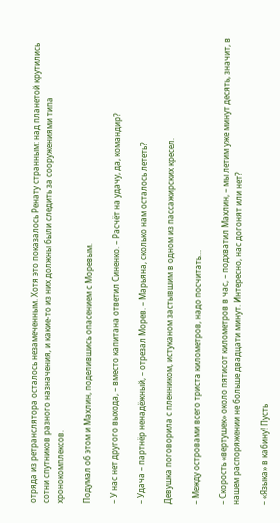отряда из ретранслятора осталось незамеченным. Хотя это показалось Ренату странным: над планетой крутились сотни спутников разного назначения, и какие-то из них должны были следить за сооружениями типа хронокомплексов.

Подумал об этом и Махлин, поделившись опасением с Моревым.

– У нас нет другого выхода, – вместо капитана ответил Синенко. – Расчёт на удачу, да, командир?

– Удача – партнёр ненадёжный, – отрезал Морев. – Марьяна, сколько нам осталось лететь?

Девушка поговорила с пленником, истуканом застывшим в одном из пассажирских кресел.

– Между островами всего триста километров, надо посчитать…

– Скорость «вертушек» около пятисот километров в час, – подхватил Махлин, – мы летим уже минут десять, значит, в нашем распоряжении не больше двадцати минут. Интересно, нас догонят или нет?

– «Языка» в кабину! Пусть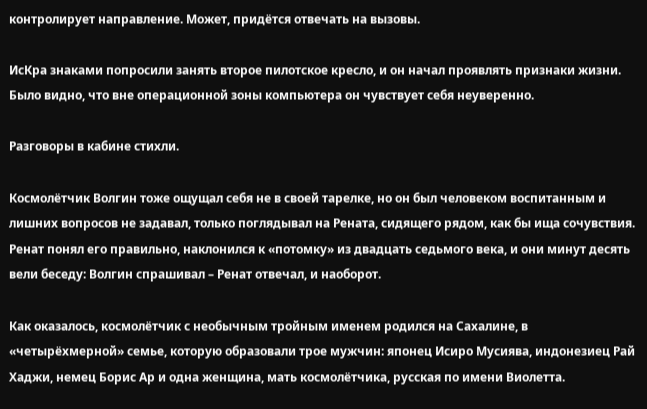контролирует направление. Может, придётся отвечать на вызовы.

ИсКра знаками попросили занять второе пилотское кресло, и он начал проявлять признаки жизни. Было видно, что вне операционной зоны компьютера он чувствует себя неуверенно.

Разговоры в кабине стихли.

Космолётчик Волгин тоже ощущал себя не в своей тарелке, но он был человеком воспитанным и лишних вопросов не задавал, только поглядывал на Рената, сидящего рядом, как бы ища сочувствия. Ренат понял его правильно, наклонился к «потомку» из двадцать седьмого века, и они минут десять вели беседу: Волгин спрашивал – Ренат отвечал, и наоборот.

Как оказалось, космолётчик с необычным тройным именем родился на Сахалине, в «четырёхмерной» семье, которую образовали трое мужчин: японец Исиро Мусиява, индонезиец Рай Хаджи, немец Борис Ар и одна женщина, мать космолётчика, русская по имени Виолетта.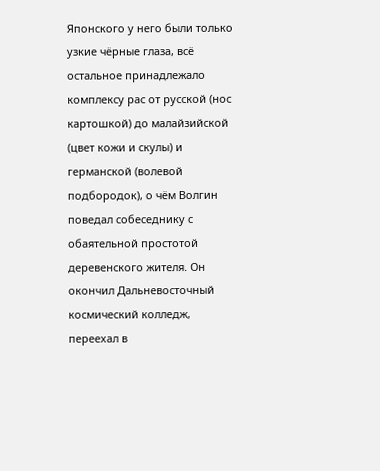Японского у него были только узкие чёрные глаза, всё остальное принадлежало комплексу рас от русской (нос картошкой) до малайзийской (цвет кожи и скулы) и германской (волевой подбородок), о чём Волгин поведал собеседнику с обаятельной простотой деревенского жителя. Он окончил Дальневосточный космический колледж, переехал в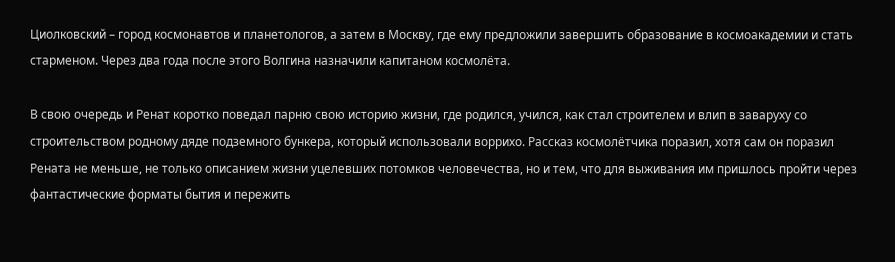Циолковский – город космонавтов и планетологов, а затем в Москву, где ему предложили завершить образование в космоакадемии и стать старменом. Через два года после этого Волгина назначили капитаном космолёта.

В свою очередь и Ренат коротко поведал парню свою историю жизни, где родился, учился, как стал строителем и влип в заваруху со строительством родному дяде подземного бункера, который использовали воррихо. Рассказ космолётчика поразил, хотя сам он поразил Рената не меньше, не только описанием жизни уцелевших потомков человечества, но и тем, что для выживания им пришлось пройти через фантастические форматы бытия и пережить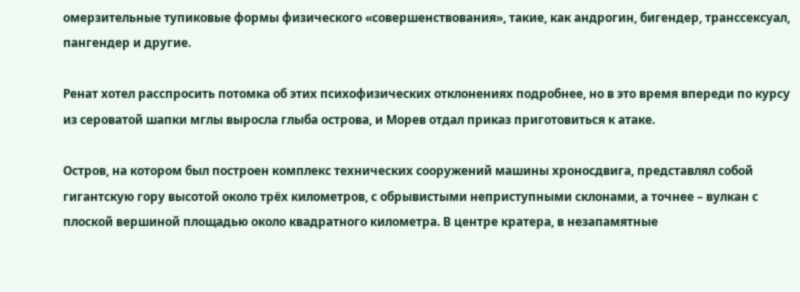омерзительные тупиковые формы физического «совершенствования», такие, как андрогин, бигендер, транссексуал, пангендер и другие.

Ренат хотел расспросить потомка об этих психофизических отклонениях подробнее, но в это время впереди по курсу из сероватой шапки мглы выросла глыба острова, и Морев отдал приказ приготовиться к атаке.

Остров, на котором был построен комплекс технических сооружений машины хроносдвига, представлял собой гигантскую гору высотой около трёх километров, с обрывистыми неприступными склонами, а точнее – вулкан с плоской вершиной площадью около квадратного километра. В центре кратера, в незапамятные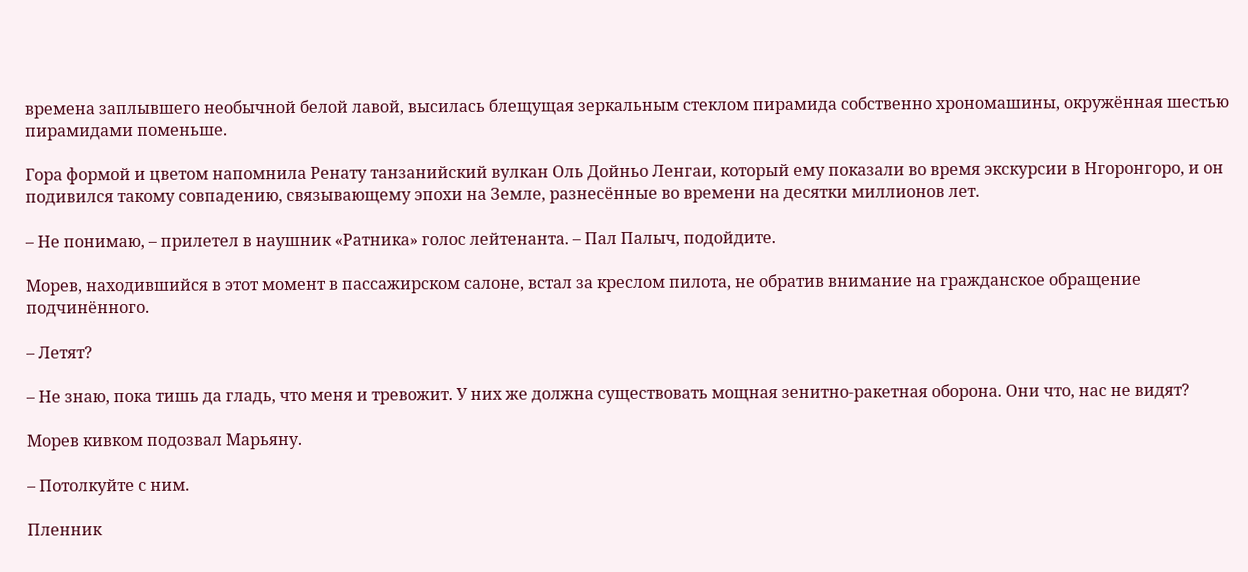времена заплывшего необычной белой лавой, высилась блещущая зеркальным стеклом пирамида собственно хрономашины, окружённая шестью пирамидами поменьше.

Гора формой и цветом напомнила Ренату танзанийский вулкан Оль Дойньо Ленгаи, который ему показали во время экскурсии в Нгоронгоро, и он подивился такому совпадению, связывающему эпохи на Земле, разнесённые во времени на десятки миллионов лет.

– Не понимаю, – прилетел в наушник «Ратника» голос лейтенанта. – Пал Палыч, подойдите.

Морев, находившийся в этот момент в пассажирском салоне, встал за креслом пилота, не обратив внимание на гражданское обращение подчинённого.

– Летят?

– Не знаю, пока тишь да гладь, что меня и тревожит. У них же должна существовать мощная зенитно-ракетная оборона. Они что, нас не видят?

Морев кивком подозвал Марьяну.

– Потолкуйте с ним.

Пленник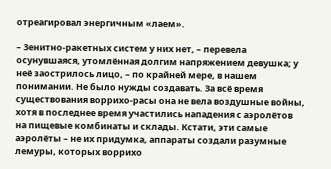отреагировал энергичным «лаем».

– Зенитно-ракетных систем у них нет, – перевела осунувшаяся, утомлённая долгим напряжением девушка; у неё заострилось лицо, – по крайней мере, в нашем понимании. Не было нужды создавать. За всё время существования воррихо-расы она не вела воздушные войны, хотя в последнее время участились нападения с аэролётов на пищевые комбинаты и склады. Кстати, эти самые аэролёты – не их придумка, аппараты создали разумные лемуры, которых воррихо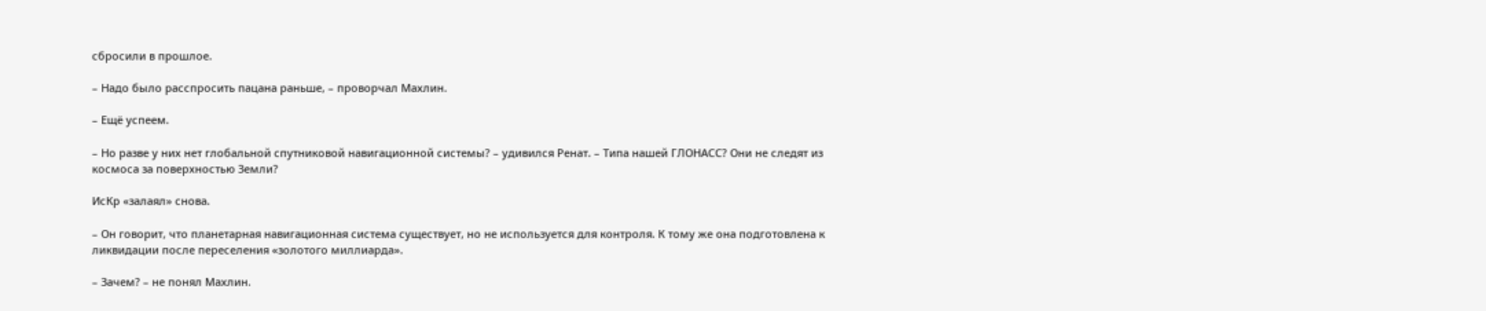сбросили в прошлое.

– Надо было расспросить пацана раньше, – проворчал Махлин.

– Ещё успеем.

– Но разве у них нет глобальной спутниковой навигационной системы? – удивился Ренат. – Типа нашей ГЛОНАСС? Они не следят из космоса за поверхностью Земли?

ИсКр «залаял» снова.

– Он говорит, что планетарная навигационная система существует, но не используется для контроля. К тому же она подготовлена к ликвидации после переселения «золотого миллиарда».

– Зачем? – не понял Махлин.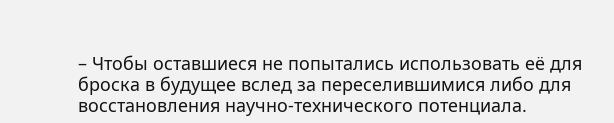– Чтобы оставшиеся не попытались использовать её для броска в будущее вслед за переселившимися либо для восстановления научно-технического потенциала.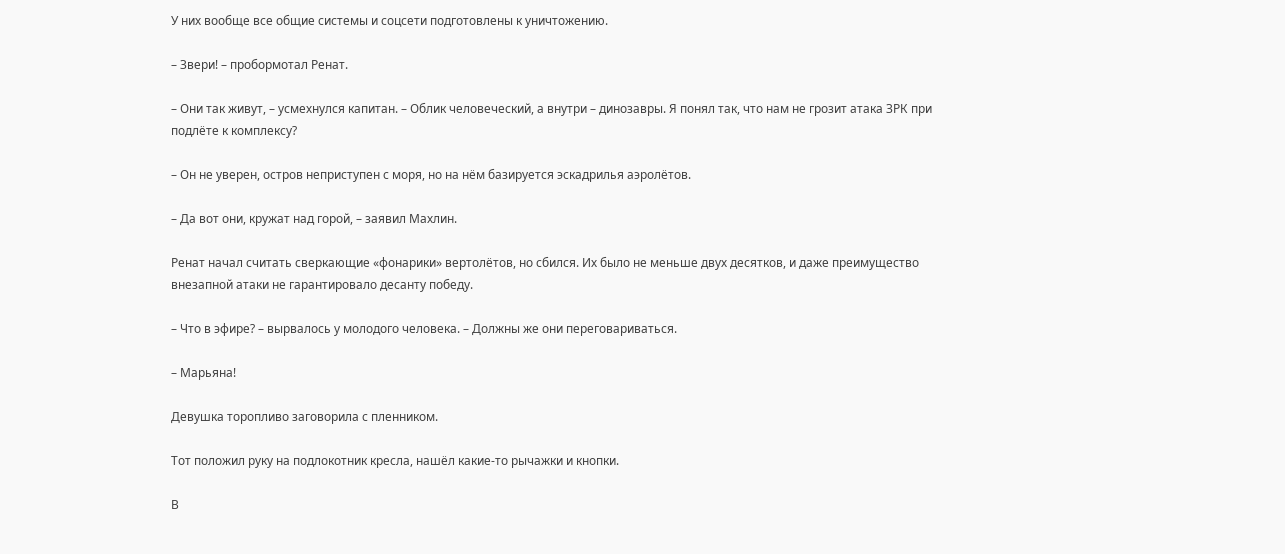У них вообще все общие системы и соцсети подготовлены к уничтожению.

– Звери! – пробормотал Ренат.

– Они так живут, – усмехнулся капитан. – Облик человеческий, а внутри – динозавры. Я понял так, что нам не грозит атака ЗРК при подлёте к комплексу?

– Он не уверен, остров неприступен с моря, но на нём базируется эскадрилья аэролётов.

– Да вот они, кружат над горой, – заявил Махлин.

Ренат начал считать сверкающие «фонарики» вертолётов, но сбился. Их было не меньше двух десятков, и даже преимущество внезапной атаки не гарантировало десанту победу.

– Что в эфире? – вырвалось у молодого человека. – Должны же они переговариваться.

– Марьяна!

Девушка торопливо заговорила с пленником.

Тот положил руку на подлокотник кресла, нашёл какие-то рычажки и кнопки.

В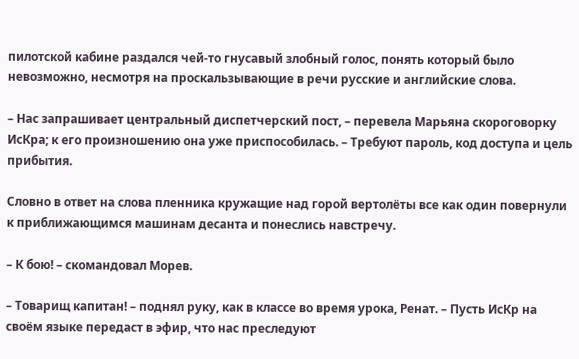пилотской кабине раздался чей-то гнусавый злобный голос, понять который было невозможно, несмотря на проскальзывающие в речи русские и английские слова.

– Нас запрашивает центральный диспетчерский пост, – перевела Марьяна скороговорку ИсКра; к его произношению она уже приспособилась. – Требуют пароль, код доступа и цель прибытия.

Словно в ответ на слова пленника кружащие над горой вертолёты все как один повернули к приближающимся машинам десанта и понеслись навстречу.

– К бою! – скомандовал Морев.

– Товарищ капитан! – поднял руку, как в классе во время урока, Ренат. – Пусть ИсКр на своём языке передаст в эфир, что нас преследуют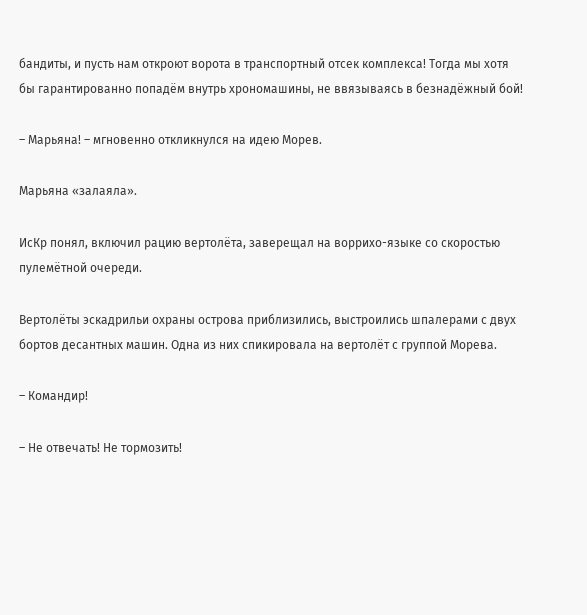бандиты, и пусть нам откроют ворота в транспортный отсек комплекса! Тогда мы хотя бы гарантированно попадём внутрь хрономашины, не ввязываясь в безнадёжный бой!

– Марьяна! – мгновенно откликнулся на идею Морев.

Марьяна «залаяла».

ИсКр понял, включил рацию вертолёта, заверещал на воррихо-языке со скоростью пулемётной очереди.

Вертолёты эскадрильи охраны острова приблизились, выстроились шпалерами с двух бортов десантных машин. Одна из них спикировала на вертолёт с группой Морева.

– Командир!

– Не отвечать! Не тормозить!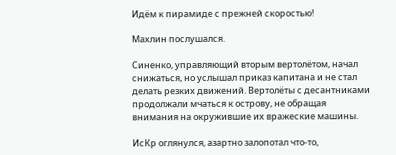Идём к пирамиде с прежней скоростью!

Махлин послушался.

Синенко, управляющий вторым вертолётом, начал снижаться, но услышал приказ капитана и не стал делать резких движений. Вертолёты с десантниками продолжали мчаться к острову, не обращая внимания на окружившие их вражеские машины.

ИсКр оглянулся, азартно залопотал что-то,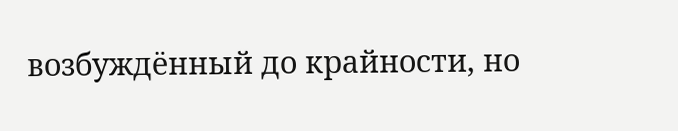возбуждённый до крайности, но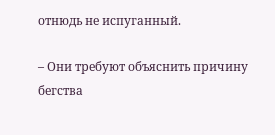отнюдь не испуганный.

– Они требуют объяснить причину бегства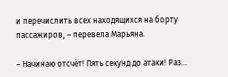и перечислить всех находящихся на борту пассажиров, – перевела Марьяна.

– Начинаю отсчёт! Пять секунд до атаки! Раз…